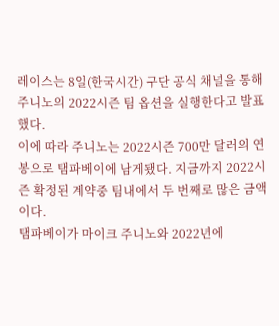레이스는 8일(한국시간) 구단 공식 채널을 통해 주니노의 2022시즌 팀 옵션을 실행한다고 발표했다.
이에 따라 주니노는 2022시즌 700만 달러의 연봉으로 탬파베이에 남게됐다. 지금까지 2022시즌 확정된 계약중 팀내에서 두 번째로 많은 금액이다.
탬파베이가 마이크 주니노와 2022년에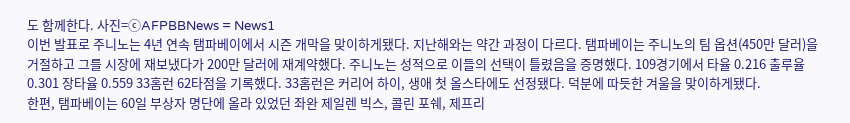도 함께한다. 사진=ⓒAFPBBNews = News1
이번 발표로 주니노는 4년 연속 탬파베이에서 시즌 개막을 맞이하게됐다. 지난해와는 약간 과정이 다르다. 탬파베이는 주니노의 팀 옵션(450만 달러)을 거절하고 그를 시장에 재보냈다가 200만 달러에 재계약했다. 주니노는 성적으로 이들의 선택이 틀렸음을 증명했다. 109경기에서 타율 0.216 출루율 0.301 장타율 0.559 33홈런 62타점을 기록했다. 33홈런은 커리어 하이, 생애 첫 올스타에도 선정됐다. 덕분에 따듯한 겨울을 맞이하게됐다.
한편, 탬파베이는 60일 부상자 명단에 올라 있었던 좌완 제일렌 빅스, 콜린 포쉐, 제프리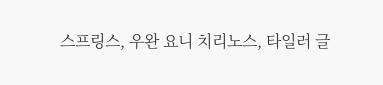스프링스, 우완 요니 치리노스, 타일러 글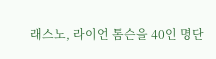래스노, 라이언 톰슨을 40인 명단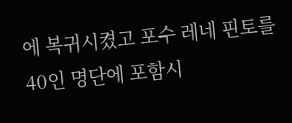에 복귀시켰고 포수 레네 핀토를 40인 명단에 포함시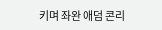키며 좌완 애덤 콘리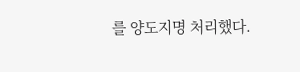를 양도지명 처리했다.